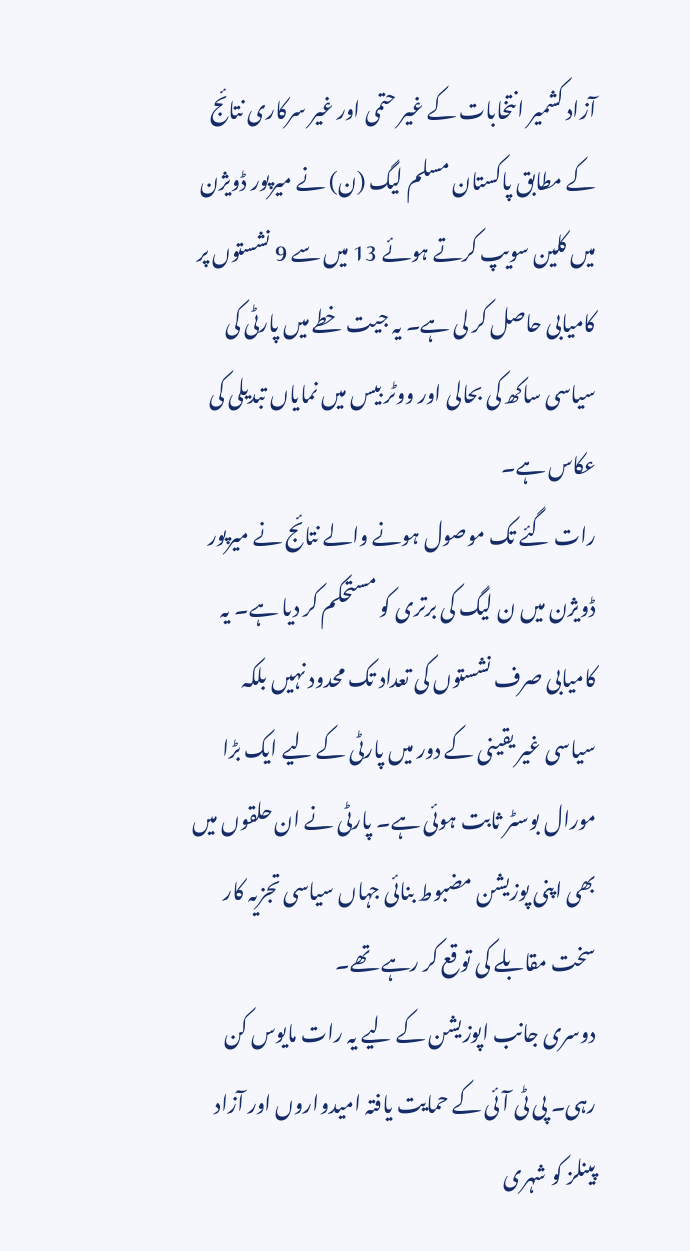آزاد کشمیر انتخابات کے غیر حتمی اور غیر سرکاری نتائج کے مطابق پاکستان مسلم لیگ (ن) نے میرپور ڈویژن میں کلین سویپ کرتے ہوئے 13 میں سے 9 نشستوں پر کامیابی حاصل کر لی ہے۔ یہ جیت خطے میں پارٹی کی سیاسی ساکھ کی بحالی اور ووٹر بیس میں نمایاں تبدیلی کی عکاس ہے۔
رات گئے تک موصول ہونے والے نتائج نے میرپور ڈویژن میں ن لیگ کی برتری کو مستحکم کر دیا ہے۔ یہ کامیابی صرف نشستوں کی تعداد تک محدود نہیں بلکہ سیاسی غیر یقینی کے دور میں پارٹی کے لیے ایک بڑا مورال بوسٹر ثابت ہوئی ہے۔ پارٹی نے ان حلقوں میں بھی اپنی پوزیشن مضبوط بنائی جہاں سیاسی تجزیہ کار سخت مقابلے کی توقع کر رہے تھے۔
دوسری جانب اپوزیشن کے لیے یہ رات مایوس کن رہی۔ پی ٹی آئی کے حمایت یافتہ امیدواروں اور آزاد پینلز کو شہری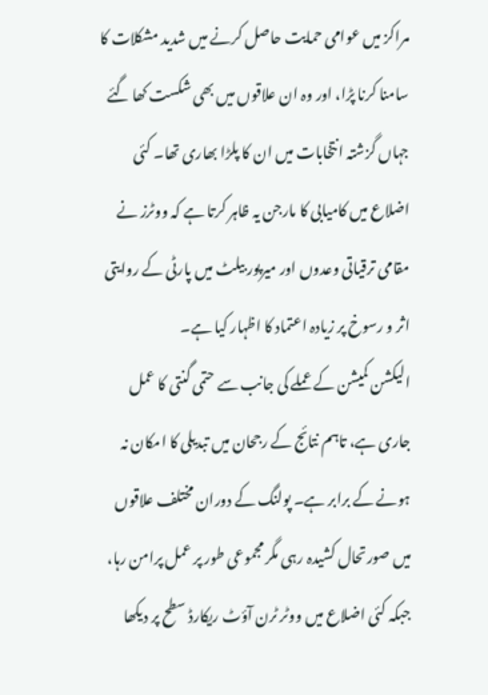مراکز میں عوامی حمایت حاصل کرنے میں شدید مشکلات کا سامنا کرنا پڑا، اور وہ ان علاقوں میں بھی شکست کھا گئے جہاں گزشتہ انتخابات میں ان کا پلڑا بھاری تھا۔ کئی اضلاع میں کامیابی کا مارجن یہ ظاہر کرتا ہے کہ ووٹرز نے مقامی ترقیاتی وعدوں اور میرپور بیلٹ میں پارٹی کے روایتی اثر و رسوخ پر زیادہ اعتماد کا اظہار کیا ہے۔
الیکشن کمیشن کے عملے کی جانب سے حتمی گنتی کا عمل جاری ہے، تاہم نتائج کے رجحان میں تبدیلی کا امکان نہ ہونے کے برابر ہے۔ پولنگ کے دوران مختلف علاقوں میں صورتحال کشیدہ رہی مگر مجموعی طور پر عمل پرامن رہا، جبکہ کئی اضلاع میں ووٹر ٹرن آؤٹ ریکارڈ سطح پر دیکھا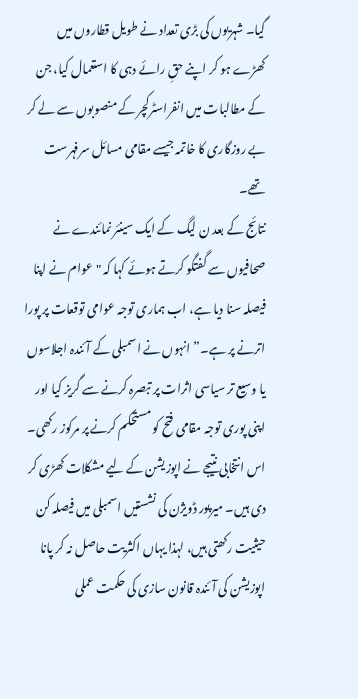گیا۔ شہریوں کی بڑی تعداد نے طویل قطاروں میں کھڑے ہو کر اپنے حقِ رائے دہی کا استعمال کیا، جن کے مطالبات میں انفراسٹرکچر کے منصوبوں سے لے کر بے روزگاری کا خاتمہ جیسے مقامی مسائل سرفہرست تھے۔
نتائج کے بعد ن لیگ کے ایک سینئر نمائندے نے صحافیوں سے گفتگو کرتے ہوئے کہا کہ "عوام نے اپنا فیصلہ سنا دیا ہے، اب ہماری توجہ عوامی توقعات پر پورا اترنے پر ہے۔” انہوں نے اسمبلی کے آئندہ اجلاسوں یا وسیع تر سیاسی اثرات پر تبصرہ کرنے سے گریز کیا اور اپنی پوری توجہ مقامی فتح کو مستحکم کرنے پر مرکوز رکھی۔
اس انتخابی نتیجے نے اپوزیشن کے لیے مشکلات کھڑی کر دی ہیں۔ میرپور ڈویژن کی نشستیں اسمبلی میں فیصلہ کن حیثیت رکھتی ہیں، لہذا یہاں اکثریت حاصل نہ کر پانا اپوزیشن کی آئندہ قانون سازی کی حکمت عملی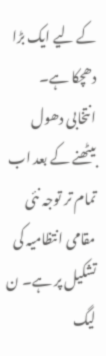کے لیے ایک بڑا دھچکا ہے۔
انتخابی دھول بیٹھنے کے بعد اب تمام تر توجہ نئی مقامی انتظامیہ کی تشکیل پر ہے۔ ن لیگ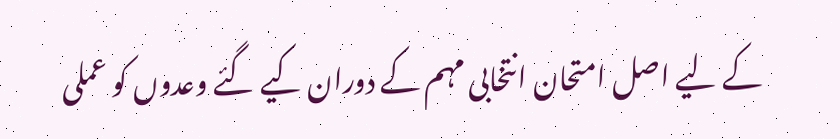کے لیے اصل امتحان انتخابی مہم کے دوران کیے گئے وعدوں کو عملی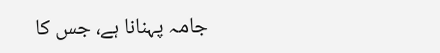جامہ پہنانا ہے، جس کا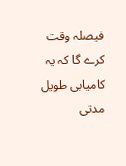فیصلہ وقت کرے گا کہ یہ کامیابی طویل مدتی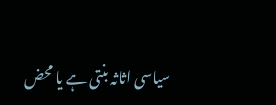سیاسی اثاثہ بنتی ہے یا محض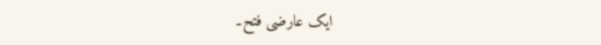ایک عارضی فتح۔